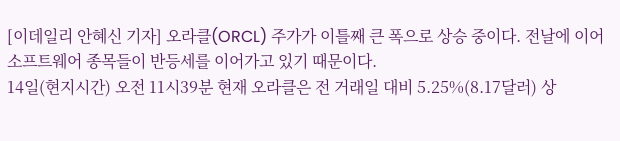[이데일리 안혜신 기자] 오라클(ORCL) 주가가 이틀째 큰 폭으로 상승 중이다. 전날에 이어 소프트웨어 종목들이 반등세를 이어가고 있기 때문이다.
14일(현지시간) 오전 11시39분 현재 오라클은 전 거래일 대비 5.25%(8.17달러) 상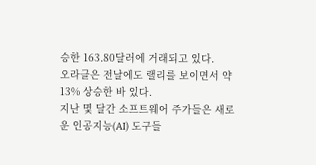승한 163.80달러에 거래되고 있다.
오라클은 전날에도 랠리를 보이면서 약 13% 상승한 바 있다.
지난 몇 달간 소프트웨어 주가들은 새로운 인공지능(AI) 도구들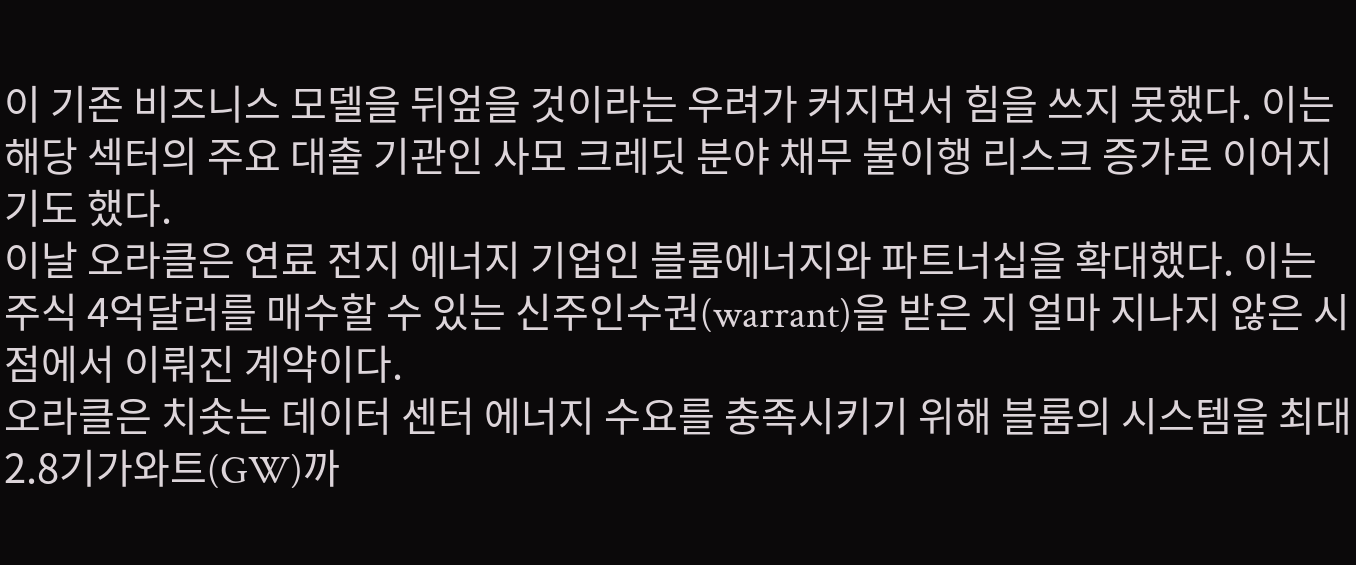이 기존 비즈니스 모델을 뒤엎을 것이라는 우려가 커지면서 힘을 쓰지 못했다. 이는 해당 섹터의 주요 대출 기관인 사모 크레딧 분야 채무 불이행 리스크 증가로 이어지기도 했다.
이날 오라클은 연료 전지 에너지 기업인 블룸에너지와 파트너십을 확대했다. 이는 주식 4억달러를 매수할 수 있는 신주인수권(warrant)을 받은 지 얼마 지나지 않은 시점에서 이뤄진 계약이다.
오라클은 치솟는 데이터 센터 에너지 수요를 충족시키기 위해 블룸의 시스템을 최대 2.8기가와트(GW)까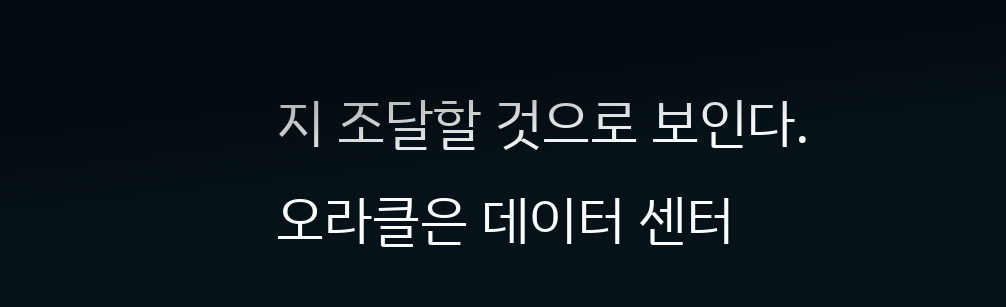지 조달할 것으로 보인다.
오라클은 데이터 센터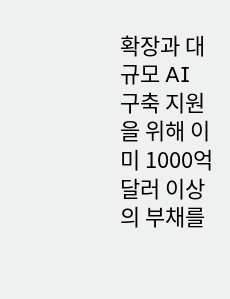확장과 대규모 AI 구축 지원을 위해 이미 1000억달러 이상의 부채를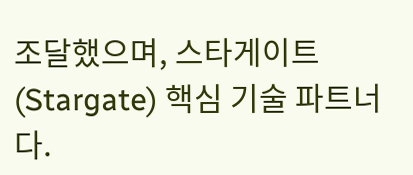조달했으며, 스타게이트(Stargate) 핵심 기술 파트너다.